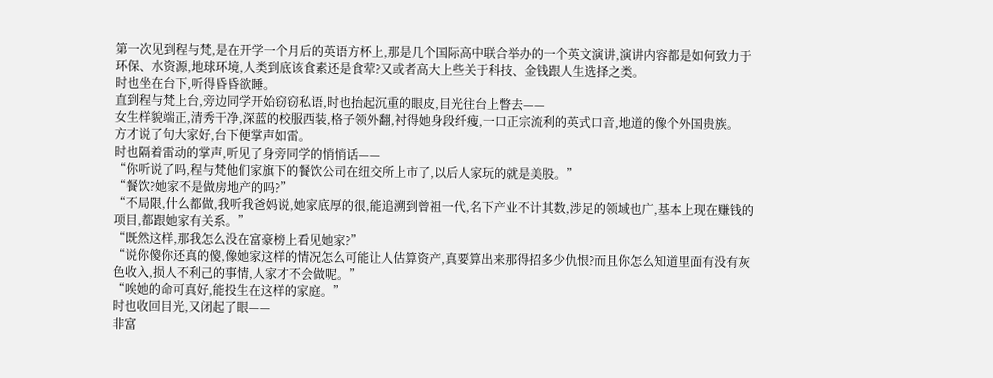第一次见到程与梵,是在开学一个月后的英语方杯上,那是几个国际高中联合举办的一个英文演讲,演讲内容都是如何致力于环保、水资源,地球环境,人类到底该食素还是食荤?又或者高大上些关于科技、金钱跟人生选择之类。
时也坐在台下,听得昏昏欲睡。
直到程与梵上台,旁边同学开始窃窃私语,时也抬起沉重的眼皮,目光往台上瞥去——
女生样貌端正,清秀干净,深蓝的校服西装,格子领外翻,衬得她身段纤瘦,一口正宗流利的英式口音,地道的像个外国贵族。
方才说了句大家好,台下便掌声如雷。
时也隔着雷动的掌声,听见了身旁同学的悄悄话——
“你听说了吗,程与梵他们家旗下的餐饮公司在纽交所上市了,以后人家玩的就是美股。”
“餐饮?她家不是做房地产的吗?”
“不局限,什么都做,我听我爸妈说,她家底厚的很,能追溯到曾祖一代,名下产业不计其数,涉足的领域也广,基本上现在赚钱的项目,都跟她家有关系。”
“既然这样,那我怎么没在富豪榜上看见她家?”
“说你傻你还真的傻,像她家这样的情况怎么可能让人估算资产,真要算出来那得招多少仇恨?而且你怎么知道里面有没有灰色收入,损人不利己的事情,人家才不会做呢。”
“唉她的命可真好,能投生在这样的家庭。”
时也收回目光,又闭起了眼——
非富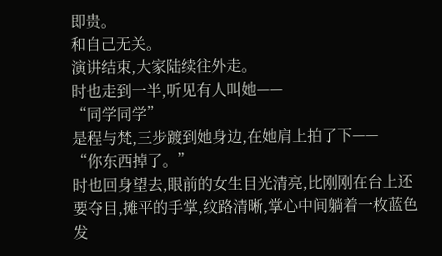即贵。
和自己无关。
演讲结束,大家陆续往外走。
时也走到一半,听见有人叫她——
“同学同学”
是程与梵,三步踱到她身边,在她肩上拍了下——
“你东西掉了。”
时也回身望去,眼前的女生目光清亮,比刚刚在台上还要夺目,摊平的手掌,纹路清晰,掌心中间躺着一枚蓝色发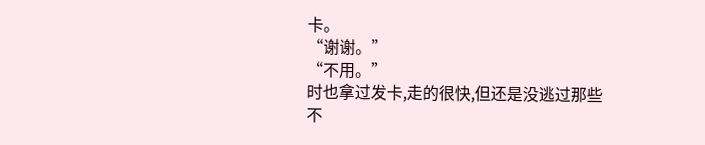卡。
“谢谢。”
“不用。”
时也拿过发卡,走的很快,但还是没逃过那些不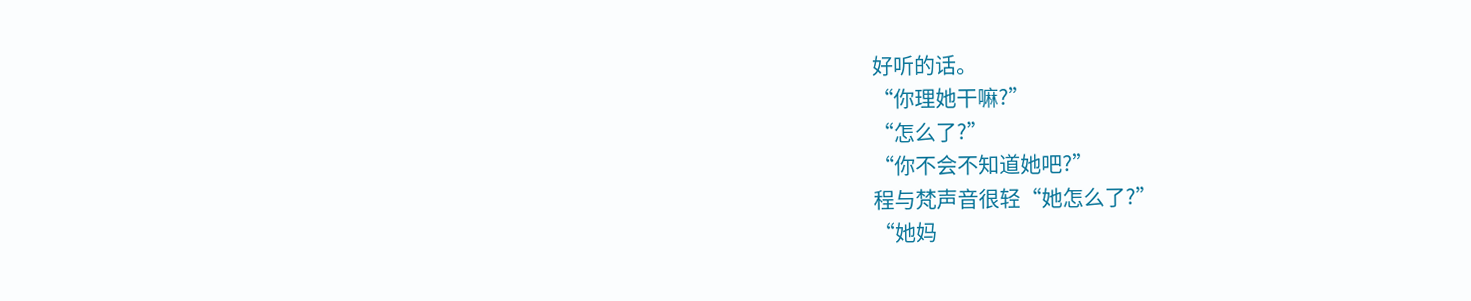好听的话。
“你理她干嘛?”
“怎么了?”
“你不会不知道她吧?”
程与梵声音很轻“她怎么了?”
“她妈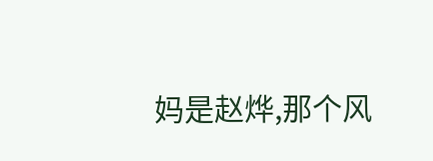妈是赵烨,那个风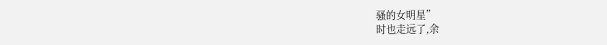骚的女明星”
时也走远了,余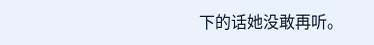下的话她没敢再听。